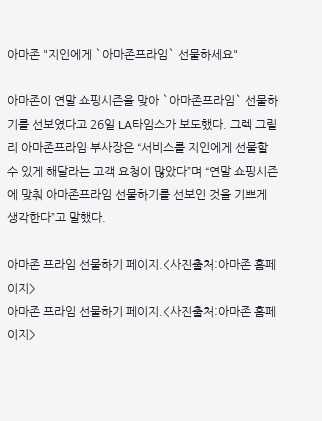아마존 "지인에게 `아마존프라임` 선물하세요"

아마존이 연말 쇼핑시즌을 맞아 `아마존프라임` 선물하기를 선보였다고 26일 LA타임스가 보도했다. 그렉 그릴리 아마존프라임 부사장은 “서비스를 지인에게 선물할 수 있게 해달라는 고객 요청이 많았다”며 “연말 쇼핑시즌에 맞춰 아마존프라임 선물하기를 선보인 것을 기쁘게 생각한다”고 말했다.

아마존 프라임 선물하기 페이지.<사진출처:아마존 홈페이지>
아마존 프라임 선물하기 페이지.<사진출처:아마존 홈페이지>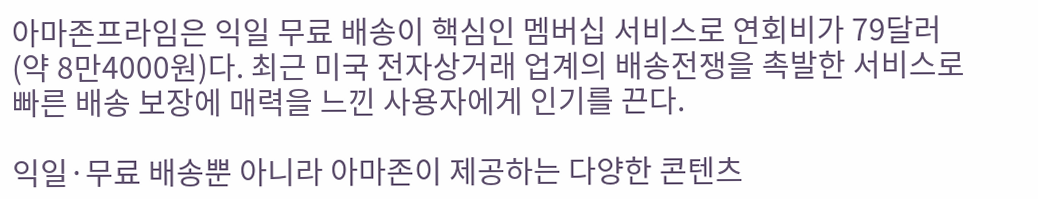아마존프라임은 익일 무료 배송이 핵심인 멤버십 서비스로 연회비가 79달러(약 8만4000원)다. 최근 미국 전자상거래 업계의 배송전쟁을 촉발한 서비스로 빠른 배송 보장에 매력을 느낀 사용자에게 인기를 끈다.

익일·무료 배송뿐 아니라 아마존이 제공하는 다양한 콘텐츠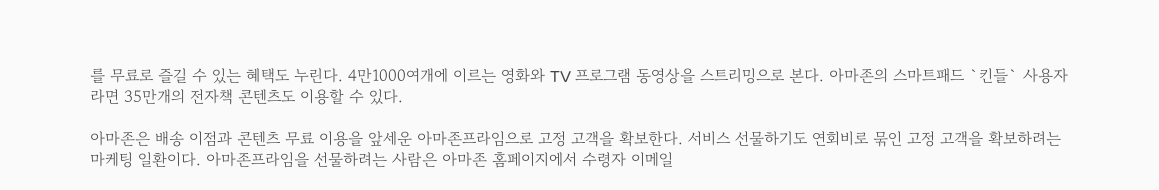를 무료로 즐길 수 있는 혜택도 누린다. 4만1000여개에 이르는 영화와 TV 프로그램 동영상을 스트리밍으로 본다. 아마존의 스마트패드 `킨들` 사용자라면 35만개의 전자책 콘텐츠도 이용할 수 있다.

아마존은 배송 이점과 콘텐츠 무료 이용을 앞세운 아마존프라임으로 고정 고객을 확보한다. 서비스 선물하기도 연회비로 묶인 고정 고객을 확보하려는 마케팅 일환이다. 아마존프라임을 선물하려는 사람은 아마존 홈페이지에서 수령자 이메일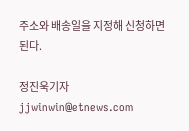주소와 배송일을 지정해 신청하면 된다.

정진욱기자 jjwinwin@etnews.com